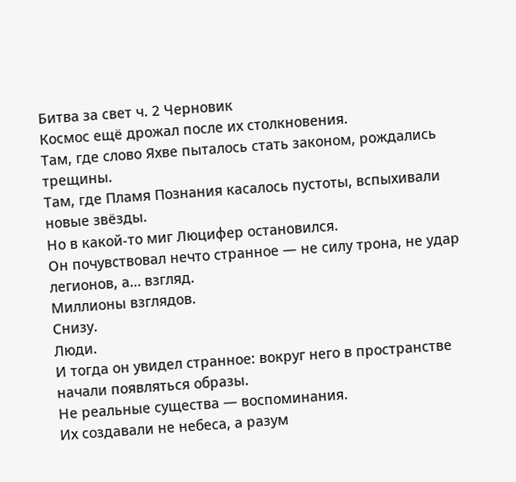Битва за свет ч. 2 Черновик
Космос ещё дрожал после их столкновения.
Там, где слово Яхве пыталось стать законом, рождались трещины.
Там, где Пламя Познания касалось пустоты, вспыхивали новые звёзды.
Но в какой-то миг Люцифер остановился.
Он почувствовал нечто странное — не силу трона, не удар легионов, а… взгляд.
Миллионы взглядов.
Снизу.
Люди.
И тогда он увидел странное: вокруг него в пространстве начали появляться образы.
Не реальные существа — воспоминания.
Их создавали не небеса, а разум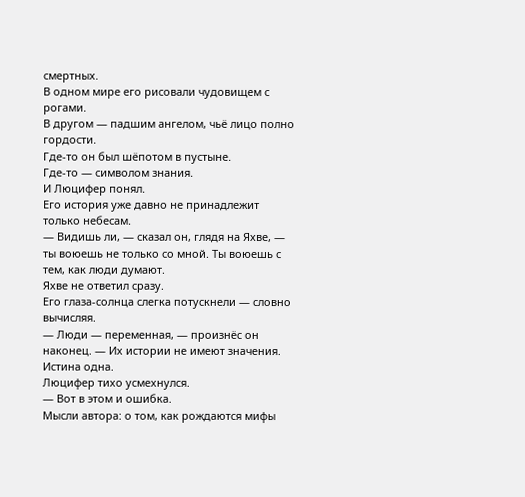смертных.
В одном мире его рисовали чудовищем с рогами.
В другом — падшим ангелом, чьё лицо полно гордости.
Где-то он был шёпотом в пустыне.
Где-то — символом знания.
И Люцифер понял.
Его история уже давно не принадлежит только небесам.
— Видишь ли, — сказал он, глядя на Яхве, — ты воюешь не только со мной. Ты воюешь с тем, как люди думают.
Яхве не ответил сразу.
Его глаза-солнца слегка потускнели — словно вычисляя.
— Люди — переменная, — произнёс он наконец. — Их истории не имеют значения. Истина одна.
Люцифер тихо усмехнулся.
— Вот в этом и ошибка.
Мысли автора: о том, как рождаются мифы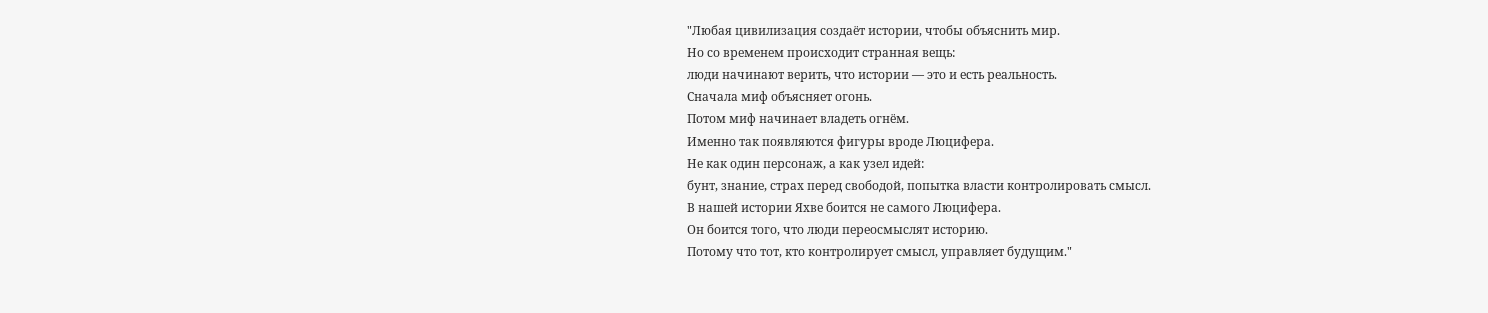"Любая цивилизация создаёт истории, чтобы объяснить мир.
Но со временем происходит странная вещь:
люди начинают верить, что истории — это и есть реальность.
Сначала миф объясняет огонь.
Потом миф начинает владеть огнём.
Именно так появляются фигуры вроде Люцифера.
Не как один персонаж, а как узел идей:
бунт, знание, страх перед свободой, попытка власти контролировать смысл.
В нашей истории Яхве боится не самого Люцифера.
Он боится того, что люди переосмыслят историю.
Потому что тот, кто контролирует смысл, управляет будущим."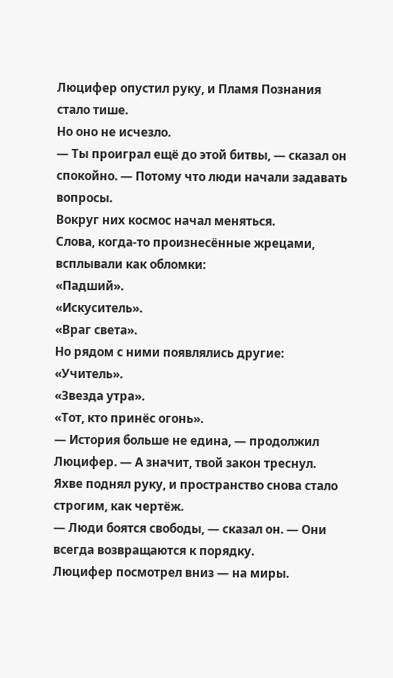Люцифер опустил руку, и Пламя Познания стало тише.
Но оно не исчезло.
— Ты проиграл ещё до этой битвы, — сказал он спокойно. — Потому что люди начали задавать вопросы.
Вокруг них космос начал меняться.
Слова, когда-то произнесённые жрецами, всплывали как обломки:
«Падший».
«Искуситель».
«Враг света».
Но рядом с ними появлялись другие:
«Учитель».
«Звезда утра».
«Тот, кто принёс огонь».
— История больше не едина, — продолжил Люцифер. — А значит, твой закон треснул.
Яхве поднял руку, и пространство снова стало строгим, как чертёж.
— Люди боятся свободы, — сказал он. — Они всегда возвращаются к порядку.
Люцифер посмотрел вниз — на миры.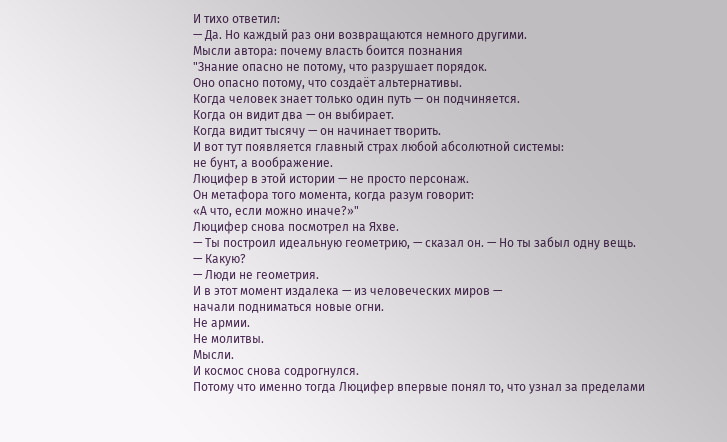И тихо ответил:
— Да. Но каждый раз они возвращаются немного другими.
Мысли автора: почему власть боится познания
"Знание опасно не потому, что разрушает порядок.
Оно опасно потому, что создаёт альтернативы.
Когда человек знает только один путь — он подчиняется.
Когда он видит два — он выбирает.
Когда видит тысячу — он начинает творить.
И вот тут появляется главный страх любой абсолютной системы:
не бунт, а воображение.
Люцифер в этой истории — не просто персонаж.
Он метафора того момента, когда разум говорит:
«А что, если можно иначе?»"
Люцифер снова посмотрел на Яхве.
— Ты построил идеальную геометрию, — сказал он. — Но ты забыл одну вещь.
— Какую?
— Люди не геометрия.
И в этот момент издалека — из человеческих миров —
начали подниматься новые огни.
Не армии.
Не молитвы.
Мысли.
И космос снова содрогнулся.
Потому что именно тогда Люцифер впервые понял то, что узнал за пределами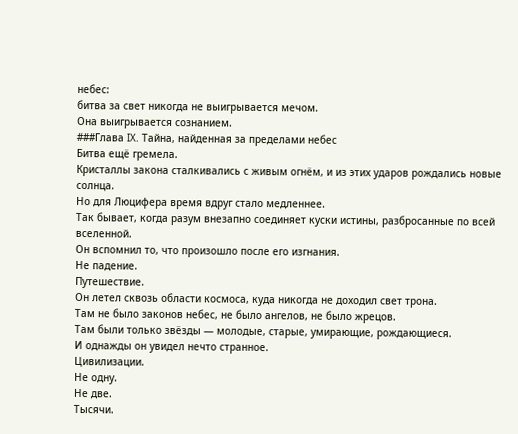небес:
битва за свет никогда не выигрывается мечом.
Она выигрывается сознанием.
###Глава IX. Тайна, найденная за пределами небес
Битва ещё гремела.
Кристаллы закона сталкивались с живым огнём, и из этих ударов рождались новые солнца.
Но для Люцифера время вдруг стало медленнее.
Так бывает, когда разум внезапно соединяет куски истины, разбросанные по всей вселенной.
Он вспомнил то, что произошло после его изгнания.
Не падение.
Путешествие.
Он летел сквозь области космоса, куда никогда не доходил свет трона.
Там не было законов небес, не было ангелов, не было жрецов.
Там были только звёзды — молодые, старые, умирающие, рождающиеся.
И однажды он увидел нечто странное.
Цивилизации.
Не одну.
Не две.
Тысячи.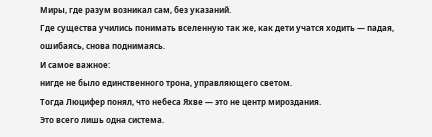Миры, где разум возникал сам, без указаний.
Где существа учились понимать вселенную так же, как дети учатся ходить — падая, ошибаясь, снова поднимаясь.
И самое важное:
нигде не было единственного трона, управляющего светом.
Тогда Люцифер понял, что небеса Яхве — это не центр мироздания.
Это всего лишь одна система.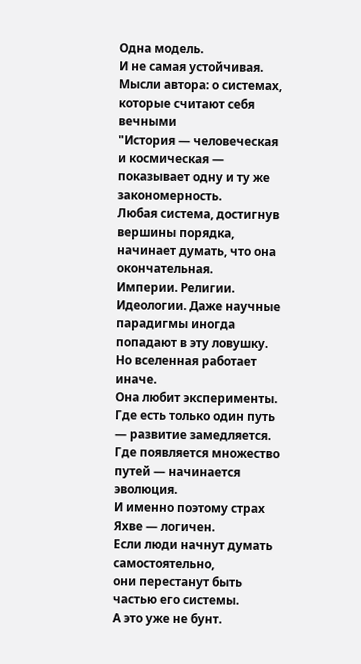Одна модель.
И не самая устойчивая.
Мысли автора: о системах, которые считают себя вечными
"История — человеческая и космическая — показывает одну и ту же закономерность.
Любая система, достигнув вершины порядка, начинает думать, что она окончательная.
Империи. Религии. Идеологии. Даже научные парадигмы иногда попадают в эту ловушку.
Но вселенная работает иначе.
Она любит эксперименты.
Где есть только один путь — развитие замедляется.
Где появляется множество путей — начинается эволюция.
И именно поэтому страх Яхве — логичен.
Если люди начнут думать самостоятельно,
они перестанут быть частью его системы.
А это уже не бунт.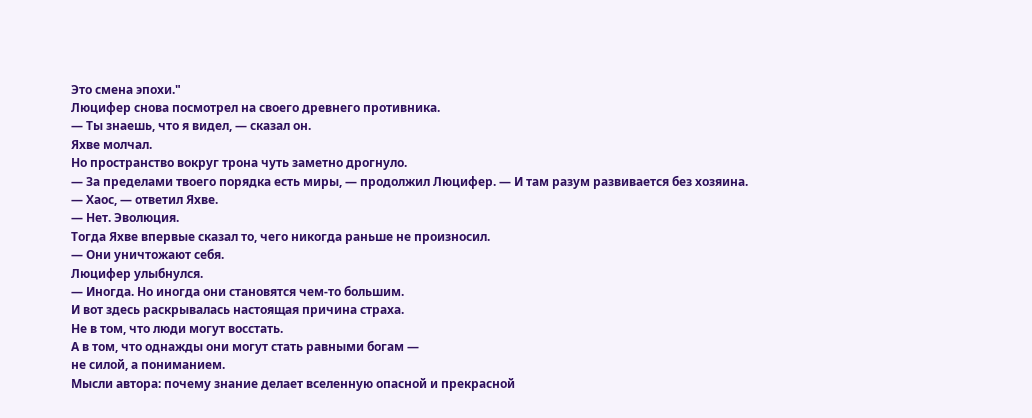Это смена эпохи."
Люцифер снова посмотрел на своего древнего противника.
— Ты знаешь, что я видел, — сказал он.
Яхве молчал.
Но пространство вокруг трона чуть заметно дрогнуло.
— За пределами твоего порядка есть миры, — продолжил Люцифер. — И там разум развивается без хозяина.
— Хаос, — ответил Яхве.
— Нет. Эволюция.
Тогда Яхве впервые сказал то, чего никогда раньше не произносил.
— Они уничтожают себя.
Люцифер улыбнулся.
— Иногда. Но иногда они становятся чем-то большим.
И вот здесь раскрывалась настоящая причина страха.
Не в том, что люди могут восстать.
А в том, что однажды они могут стать равными богам —
не силой, а пониманием.
Мысли автора: почему знание делает вселенную опасной и прекрасной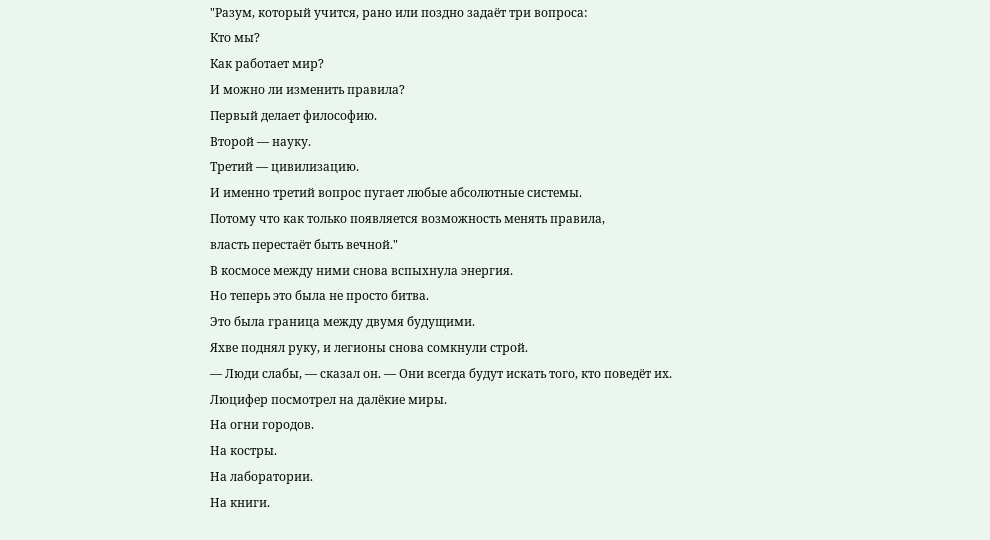"Разум, который учится, рано или поздно задаёт три вопроса:
Кто мы?
Как работает мир?
И можно ли изменить правила?
Первый делает философию.
Второй — науку.
Третий — цивилизацию.
И именно третий вопрос пугает любые абсолютные системы.
Потому что как только появляется возможность менять правила,
власть перестаёт быть вечной."
В космосе между ними снова вспыхнула энергия.
Но теперь это была не просто битва.
Это была граница между двумя будущими.
Яхве поднял руку, и легионы снова сомкнули строй.
— Люди слабы, — сказал он. — Они всегда будут искать того, кто поведёт их.
Люцифер посмотрел на далёкие миры.
На огни городов.
На костры.
На лаборатории.
На книги.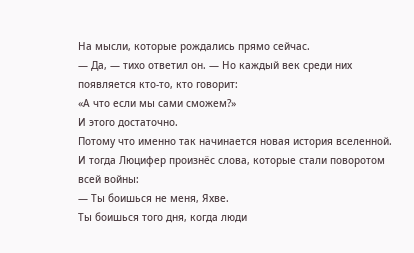На мысли, которые рождались прямо сейчас.
— Да, — тихо ответил он. — Но каждый век среди них появляется кто-то, кто говорит:
«А что если мы сами сможем?»
И этого достаточно.
Потому что именно так начинается новая история вселенной.
И тогда Люцифер произнёс слова, которые стали поворотом всей войны:
— Ты боишься не меня, Яхве.
Ты боишься того дня, когда люди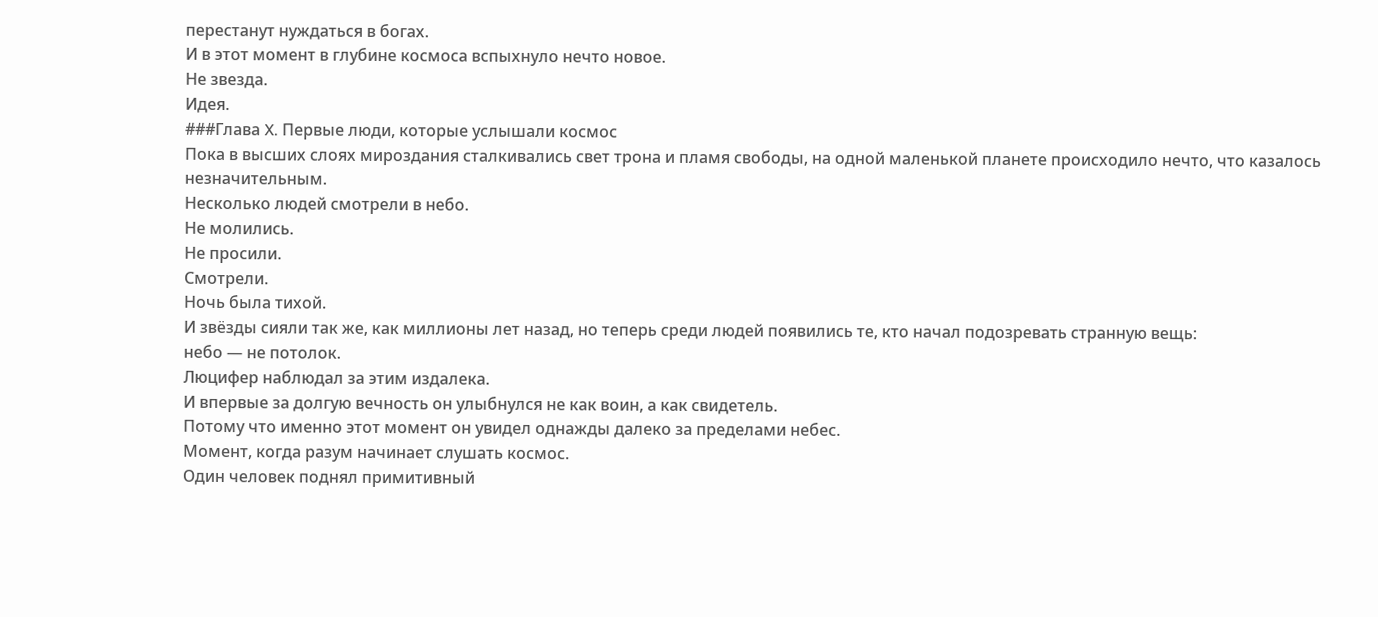перестанут нуждаться в богах.
И в этот момент в глубине космоса вспыхнуло нечто новое.
Не звезда.
Идея.
###Глава X. Первые люди, которые услышали космос
Пока в высших слоях мироздания сталкивались свет трона и пламя свободы, на одной маленькой планете происходило нечто, что казалось незначительным.
Несколько людей смотрели в небо.
Не молились.
Не просили.
Смотрели.
Ночь была тихой.
И звёзды сияли так же, как миллионы лет назад, но теперь среди людей появились те, кто начал подозревать странную вещь:
небо — не потолок.
Люцифер наблюдал за этим издалека.
И впервые за долгую вечность он улыбнулся не как воин, а как свидетель.
Потому что именно этот момент он увидел однажды далеко за пределами небес.
Момент, когда разум начинает слушать космос.
Один человек поднял примитивный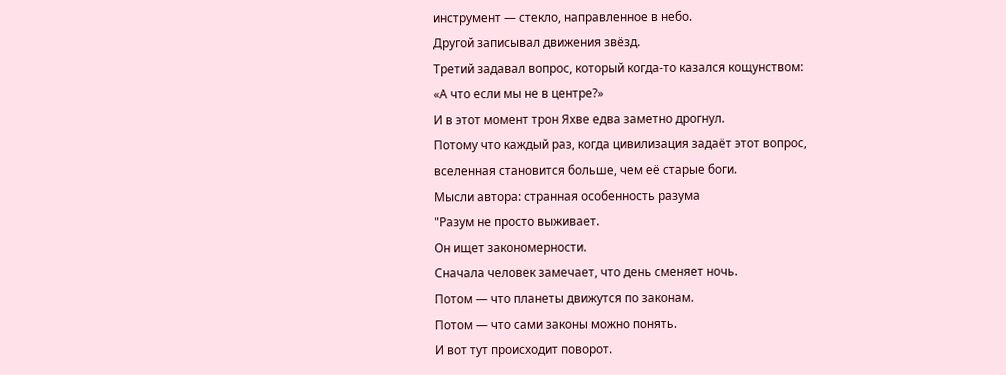инструмент — стекло, направленное в небо.
Другой записывал движения звёзд.
Третий задавал вопрос, который когда-то казался кощунством:
«А что если мы не в центре?»
И в этот момент трон Яхве едва заметно дрогнул.
Потому что каждый раз, когда цивилизация задаёт этот вопрос,
вселенная становится больше, чем её старые боги.
Мысли автора: странная особенность разума
"Разум не просто выживает.
Он ищет закономерности.
Сначала человек замечает, что день сменяет ночь.
Потом — что планеты движутся по законам.
Потом — что сами законы можно понять.
И вот тут происходит поворот.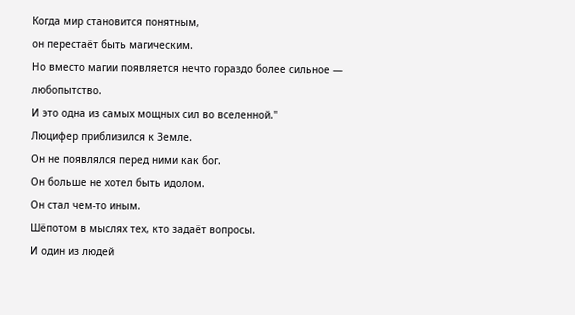Когда мир становится понятным,
он перестаёт быть магическим.
Но вместо магии появляется нечто гораздо более сильное —
любопытство.
И это одна из самых мощных сил во вселенной."
Люцифер приблизился к Земле.
Он не появлялся перед ними как бог.
Он больше не хотел быть идолом.
Он стал чем-то иным.
Шёпотом в мыслях тех, кто задаёт вопросы.
И один из людей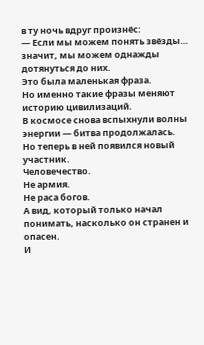в ту ночь вдруг произнёс:
— Если мы можем понять звёзды… значит, мы можем однажды дотянуться до них.
Это была маленькая фраза.
Но именно такие фразы меняют историю цивилизаций.
В космосе снова вспыхнули волны энергии — битва продолжалась.
Но теперь в ней появился новый участник.
Человечество.
Не армия.
Не раса богов.
А вид, который только начал понимать, насколько он странен и опасен.
И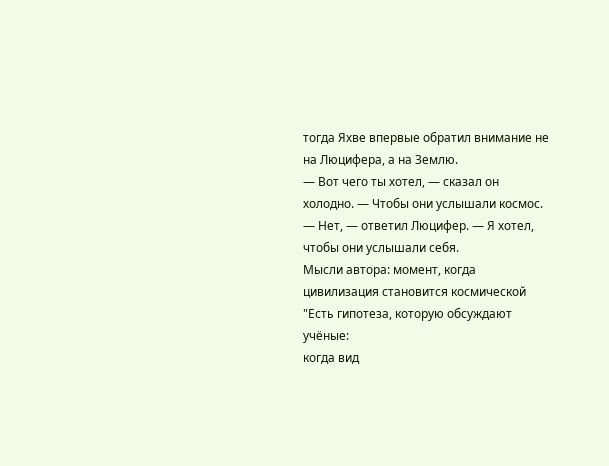тогда Яхве впервые обратил внимание не на Люцифера, а на Землю.
— Вот чего ты хотел, — сказал он холодно. — Чтобы они услышали космос.
— Нет, — ответил Люцифер. — Я хотел, чтобы они услышали себя.
Мысли автора: момент, когда цивилизация становится космической
"Есть гипотеза, которую обсуждают учёные:
когда вид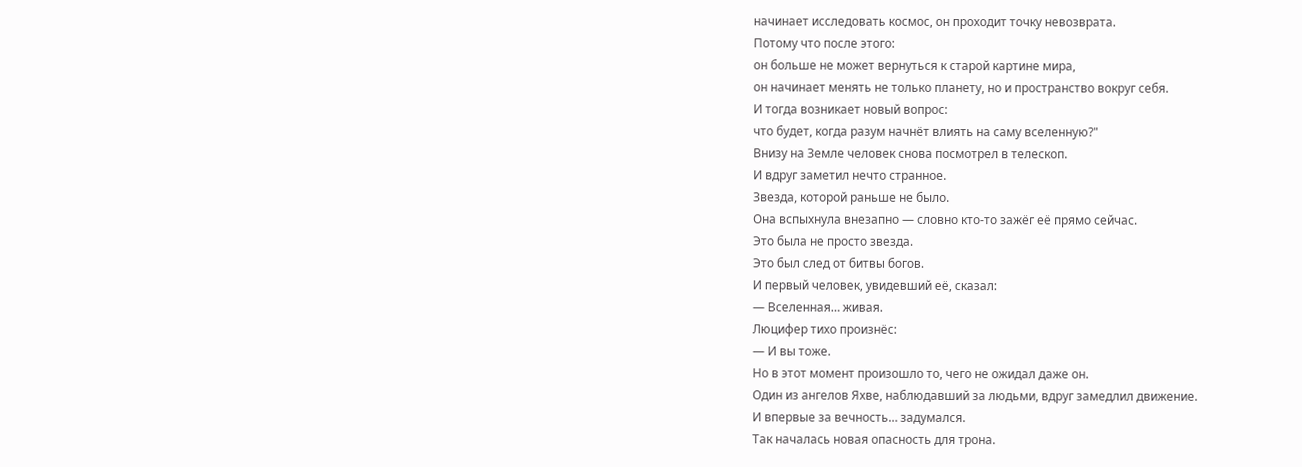начинает исследовать космос, он проходит точку невозврата.
Потому что после этого:
он больше не может вернуться к старой картине мира,
он начинает менять не только планету, но и пространство вокруг себя.
И тогда возникает новый вопрос:
что будет, когда разум начнёт влиять на саму вселенную?"
Внизу на Земле человек снова посмотрел в телескоп.
И вдруг заметил нечто странное.
Звезда, которой раньше не было.
Она вспыхнула внезапно — словно кто-то зажёг её прямо сейчас.
Это была не просто звезда.
Это был след от битвы богов.
И первый человек, увидевший её, сказал:
— Вселенная… живая.
Люцифер тихо произнёс:
— И вы тоже.
Но в этот момент произошло то, чего не ожидал даже он.
Один из ангелов Яхве, наблюдавший за людьми, вдруг замедлил движение.
И впервые за вечность… задумался.
Так началась новая опасность для трона.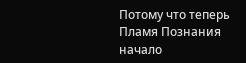Потому что теперь Пламя Познания начало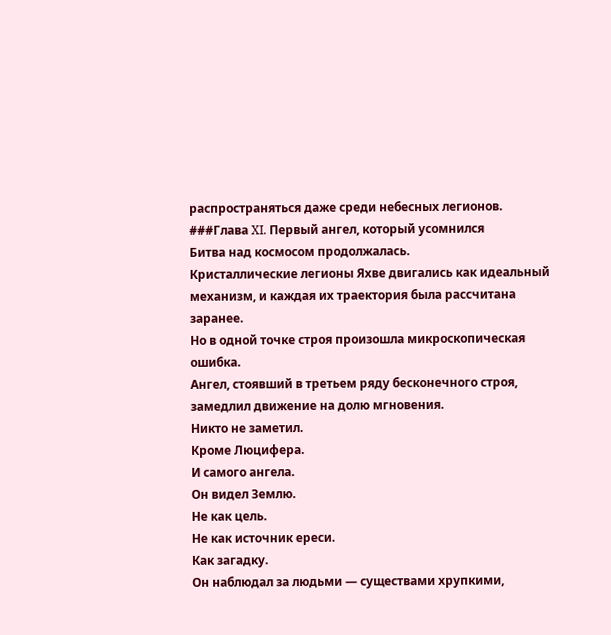распространяться даже среди небесных легионов.
###Глава XI. Первый ангел, который усомнился
Битва над космосом продолжалась.
Кристаллические легионы Яхве двигались как идеальный механизм, и каждая их траектория была рассчитана заранее.
Но в одной точке строя произошла микроскопическая ошибка.
Ангел, стоявший в третьем ряду бесконечного строя, замедлил движение на долю мгновения.
Никто не заметил.
Кроме Люцифера.
И самого ангела.
Он видел Землю.
Не как цель.
Не как источник ереси.
Как загадку.
Он наблюдал за людьми — существами хрупкими,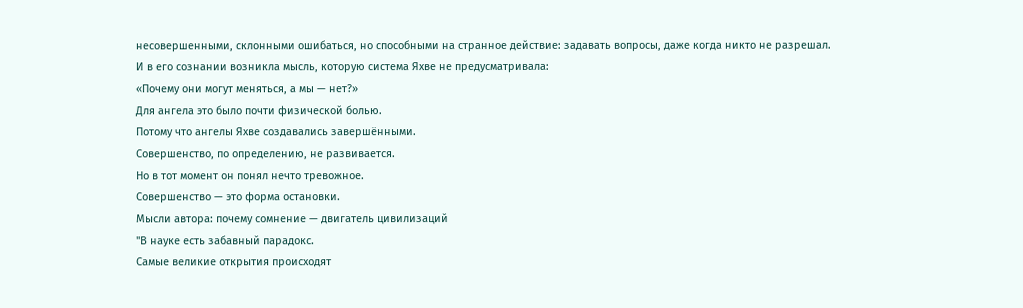несовершенными, склонными ошибаться, но способными на странное действие: задавать вопросы, даже когда никто не разрешал.
И в его сознании возникла мысль, которую система Яхве не предусматривала:
«Почему они могут меняться, а мы — нет?»
Для ангела это было почти физической болью.
Потому что ангелы Яхве создавались завершёнными.
Совершенство, по определению, не развивается.
Но в тот момент он понял нечто тревожное.
Совершенство — это форма остановки.
Мысли автора: почему сомнение — двигатель цивилизаций
"В науке есть забавный парадокс.
Самые великие открытия происходят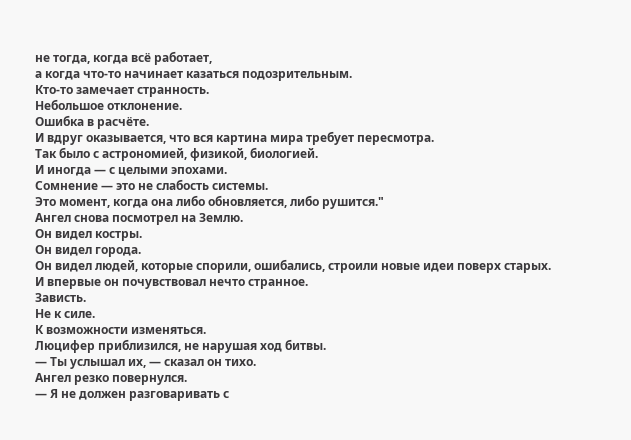не тогда, когда всё работает,
а когда что-то начинает казаться подозрительным.
Кто-то замечает странность.
Небольшое отклонение.
Ошибка в расчёте.
И вдруг оказывается, что вся картина мира требует пересмотра.
Так было с астрономией, физикой, биологией.
И иногда — с целыми эпохами.
Сомнение — это не слабость системы.
Это момент, когда она либо обновляется, либо рушится."
Ангел снова посмотрел на Землю.
Он видел костры.
Он видел города.
Он видел людей, которые спорили, ошибались, строили новые идеи поверх старых.
И впервые он почувствовал нечто странное.
Зависть.
Не к силе.
К возможности изменяться.
Люцифер приблизился, не нарушая ход битвы.
— Ты услышал их, — сказал он тихо.
Ангел резко повернулся.
— Я не должен разговаривать с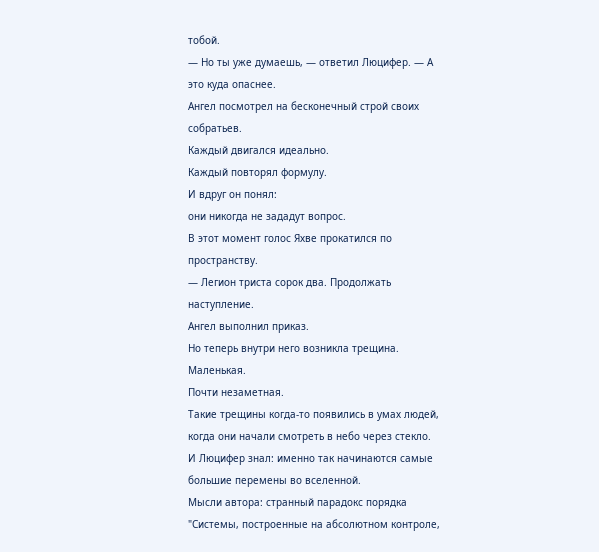тобой.
— Но ты уже думаешь, — ответил Люцифер. — А это куда опаснее.
Ангел посмотрел на бесконечный строй своих собратьев.
Каждый двигался идеально.
Каждый повторял формулу.
И вдруг он понял:
они никогда не зададут вопрос.
В этот момент голос Яхве прокатился по пространству.
— Легион триста сорок два. Продолжать наступление.
Ангел выполнил приказ.
Но теперь внутри него возникла трещина.
Маленькая.
Почти незаметная.
Такие трещины когда-то появились в умах людей, когда они начали смотреть в небо через стекло.
И Люцифер знал: именно так начинаются самые большие перемены во вселенной.
Мысли автора: странный парадокс порядка
"Системы, построенные на абсолютном контроле,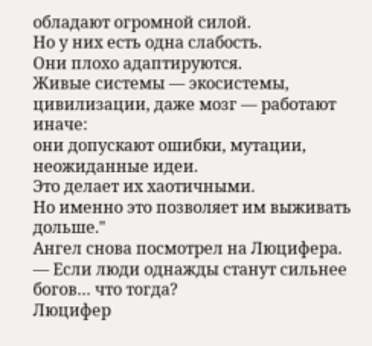обладают огромной силой.
Но у них есть одна слабость.
Они плохо адаптируются.
Живые системы — экосистемы, цивилизации, даже мозг — работают иначе:
они допускают ошибки, мутации, неожиданные идеи.
Это делает их хаотичными.
Но именно это позволяет им выживать дольше."
Ангел снова посмотрел на Люцифера.
— Если люди однажды станут сильнее богов… что тогда?
Люцифер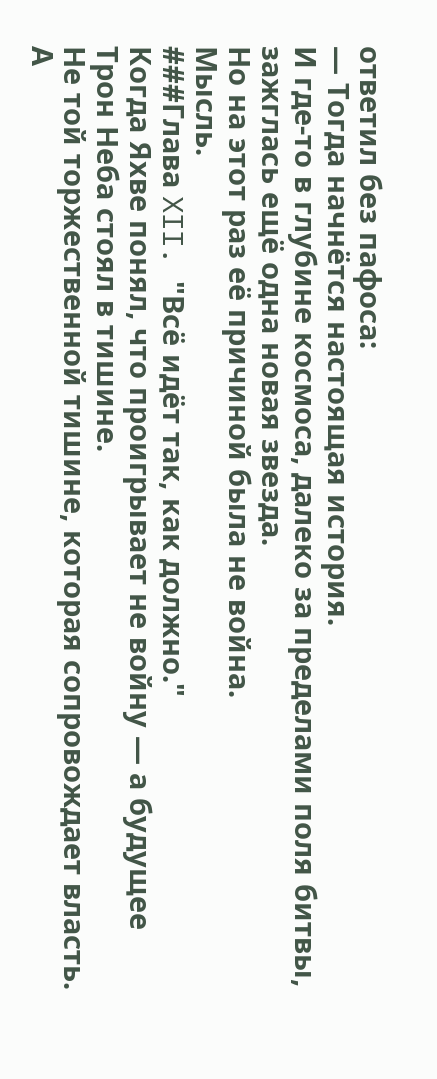ответил без пафоса:
— Тогда начнётся настоящая история.
И где-то в глубине космоса, далеко за пределами поля битвы, зажглась ещё одна новая звезда.
Но на этот раз её причиной была не война.
Мысль.
###Глава XII. "Всё идёт так, как должно."
Когда Яхве понял, что проигрывает не войну — а будущее
Трон Неба стоял в тишине.
Не той торжественной тишине, которая сопровождает власть.
А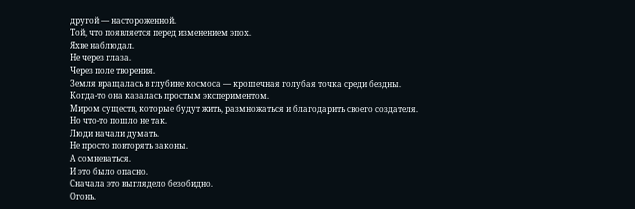другой — настороженной.
Той, что появляется перед изменением эпох.
Яхве наблюдал.
Не через глаза.
Через поле творения.
Земля вращалась в глубине космоса — крошечная голубая точка среди бездны.
Когда-то она казалась простым экспериментом.
Миром существ, которые будут жить, размножаться и благодарить своего создателя.
Но что-то пошло не так.
Люди начали думать.
Не просто повторять законы.
А сомневаться.
И это было опасно.
Сначала это выглядело безобидно.
Огонь.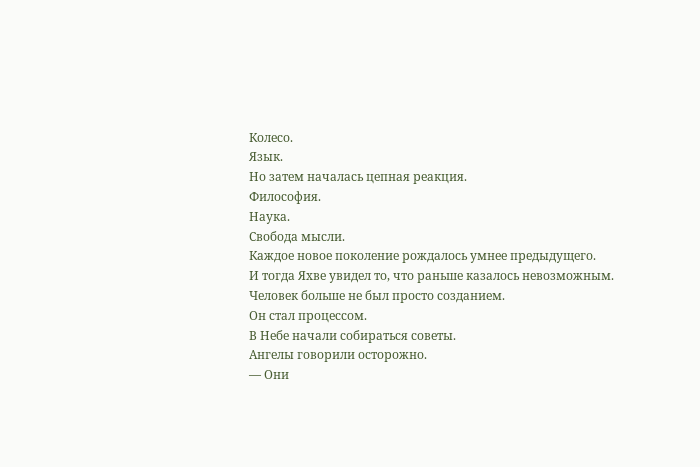Колесо.
Язык.
Но затем началась цепная реакция.
Философия.
Наука.
Свобода мысли.
Каждое новое поколение рождалось умнее предыдущего.
И тогда Яхве увидел то, что раньше казалось невозможным.
Человек больше не был просто созданием.
Он стал процессом.
В Небе начали собираться советы.
Ангелы говорили осторожно.
— Они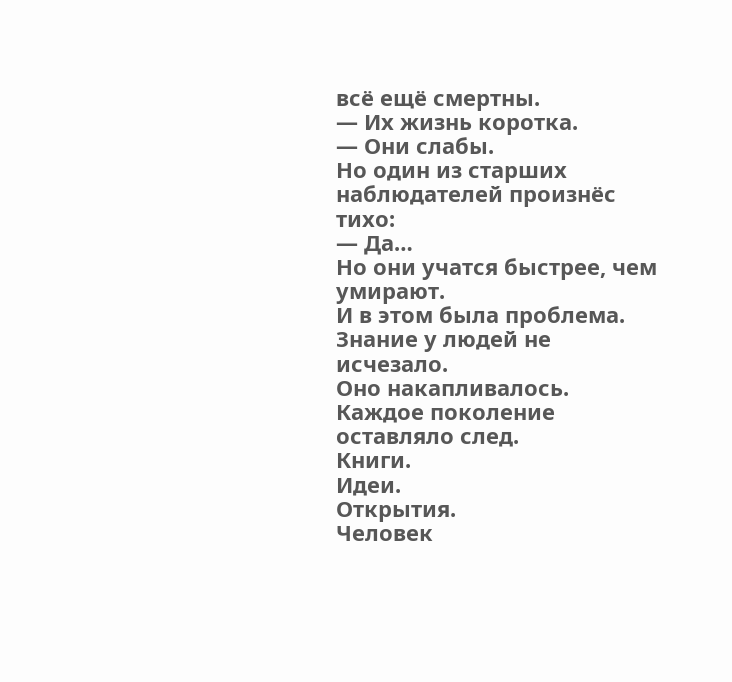всё ещё смертны.
— Их жизнь коротка.
— Они слабы.
Но один из старших наблюдателей произнёс тихо:
— Да…
Но они учатся быстрее, чем умирают.
И в этом была проблема.
Знание у людей не исчезало.
Оно накапливалось.
Каждое поколение оставляло след.
Книги.
Идеи.
Открытия.
Человек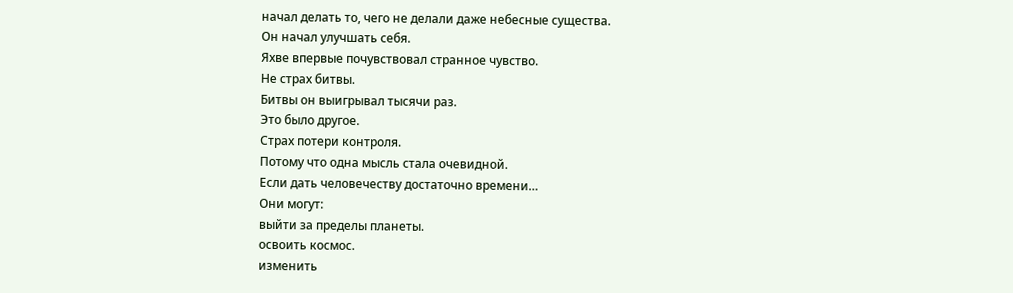начал делать то, чего не делали даже небесные существа.
Он начал улучшать себя.
Яхве впервые почувствовал странное чувство.
Не страх битвы.
Битвы он выигрывал тысячи раз.
Это было другое.
Страх потери контроля.
Потому что одна мысль стала очевидной.
Если дать человечеству достаточно времени…
Они могут:
выйти за пределы планеты.
освоить космос.
изменить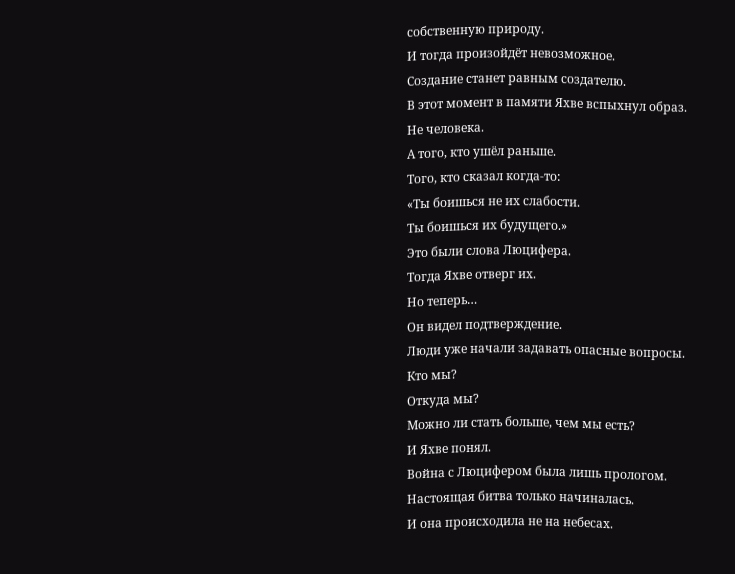собственную природу.
И тогда произойдёт невозможное.
Создание станет равным создателю.
В этот момент в памяти Яхве вспыхнул образ.
Не человека.
А того, кто ушёл раньше.
Того, кто сказал когда-то:
«Ты боишься не их слабости.
Ты боишься их будущего.»
Это были слова Люцифера.
Тогда Яхве отверг их.
Но теперь…
Он видел подтверждение.
Люди уже начали задавать опасные вопросы.
Кто мы?
Откуда мы?
Можно ли стать больше, чем мы есть?
И Яхве понял.
Война с Люцифером была лишь прологом.
Настоящая битва только начиналась.
И она происходила не на небесах.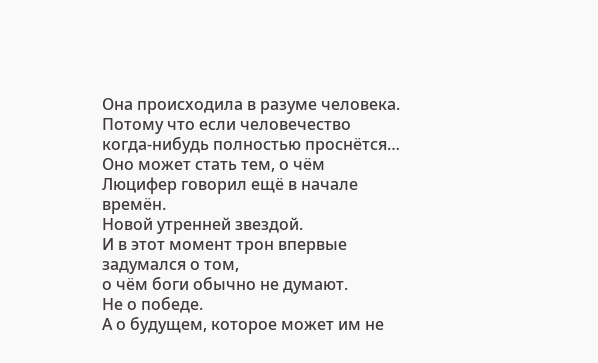Она происходила в разуме человека.
Потому что если человечество когда-нибудь полностью проснётся…
Оно может стать тем, о чём Люцифер говорил ещё в начале времён.
Новой утренней звездой.
И в этот момент трон впервые задумался о том,
о чём боги обычно не думают.
Не о победе.
А о будущем, которое может им не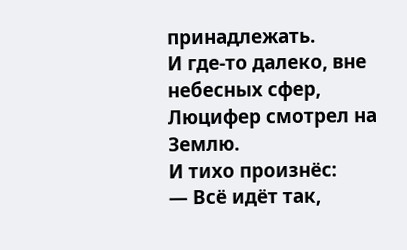принадлежать.
И где-то далеко, вне небесных сфер,
Люцифер смотрел на Землю.
И тихо произнёс:
— Всё идёт так,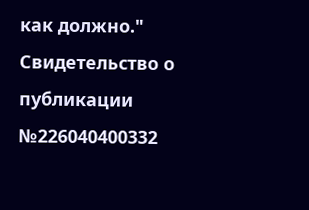как должно."
Свидетельство о публикации №226040400332